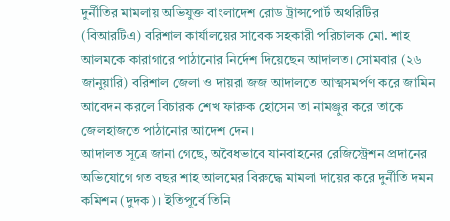দুর্নীতির মামলায় অভিযুক্ত বাংলাদেশ রোড ট্রান্সপোর্ট অথরিটির (বিআরটিএ) বরিশাল কার্যালয়ের সাবেক সহকারী পরিচালক মো. শাহ আলমকে কারাগারে পাঠানোর নির্দেশ দিয়েছেন আদালত। সোমবার (২৬ জানুয়ারি) বরিশাল জেলা ও দায়রা জজ আদালতে আত্মসমর্পণ করে জামিন আবেদন করলে বিচারক শেখ ফারুক হোসেন তা নামঞ্জুর করে তাকে জেলহাজতে পাঠানোর আদেশ দেন।
আদালত সূত্রে জানা গেছে, অবৈধভাবে যানবাহনের রেজিস্ট্রেশন প্রদানের অভিযোগে গত বছর শাহ আলমের বিরুদ্ধে মামলা দায়ের করে দুর্নীতি দমন কমিশন (দুদক)। ইতিপূর্বে তিনি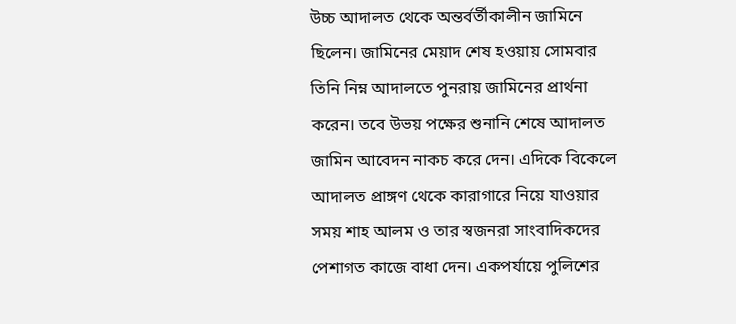উচ্চ আদালত থেকে অন্তর্বর্তীকালীন জামিনে ছিলেন। জামিনের মেয়াদ শেষ হওয়ায় সোমবার তিনি নিম্ন আদালতে পুনরায় জামিনের প্রার্থনা করেন। তবে উভয় পক্ষের শুনানি শেষে আদালত জামিন আবেদন নাকচ করে দেন। এদিকে বিকেলে আদালত প্রাঙ্গণ থেকে কারাগারে নিয়ে যাওয়ার সময় শাহ আলম ও তার স্বজনরা সাংবাদিকদের পেশাগত কাজে বাধা দেন। একপর্যায়ে পুলিশের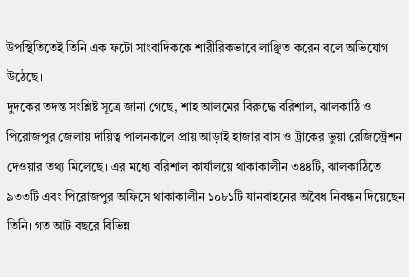উপস্থিতিতেই তিনি এক ফটো সাংবাদিককে শারীরিকভাবে লাঞ্ছিত করেন বলে অভিযোগ উঠেছে।
দুদকের তদন্ত সংশ্লিষ্ট সূত্রে জানা গেছে, শাহ আলমের বিরুদ্ধে বরিশাল, ঝালকাঠি ও পিরোজপুর জেলায় দায়িত্ব পালনকালে প্রায় আড়াই হাজার বাস ও ট্রাকের ভুয়া রেজিস্ট্রেশন দেওয়ার তথ্য মিলেছে। এর মধ্যে বরিশাল কার্যালয়ে থাকাকালীন ৩৪৪টি, ঝালকাঠিতে ৯৩৩টি এবং পিরোজপুর অফিসে থাকাকালীন ১০৮১টি যানবাহনের অবৈধ নিবন্ধন দিয়েছেন তিনি। গত আট বছরে বিভিন্ন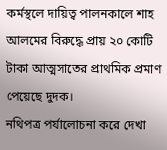কর্মস্থলে দায়িত্ব পালনকালে শাহ আলমের বিরুদ্ধে প্রায় ২০ কোটি টাকা আত্মসাতের প্রাথমিক প্রমাণ পেয়েছে দুদক।
নথিপত্র পর্যালোচনা করে দেখা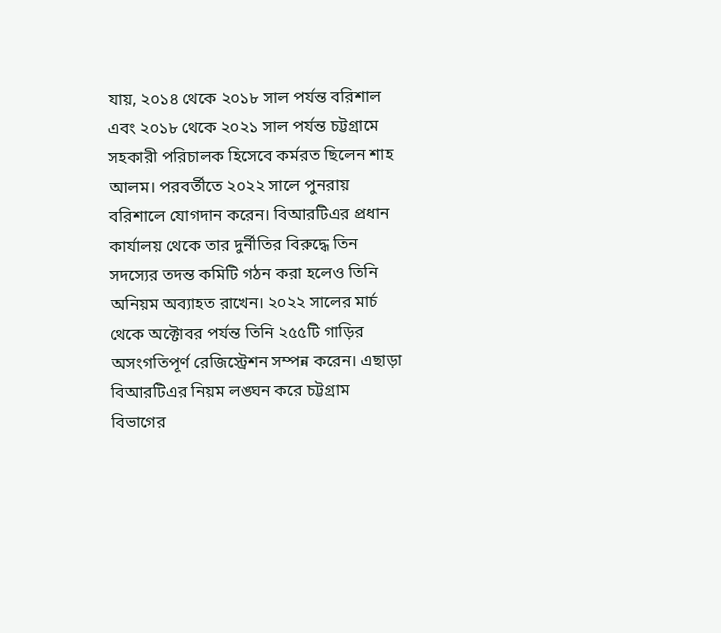যায়, ২০১৪ থেকে ২০১৮ সাল পর্যন্ত বরিশাল এবং ২০১৮ থেকে ২০২১ সাল পর্যন্ত চট্টগ্রামে সহকারী পরিচালক হিসেবে কর্মরত ছিলেন শাহ আলম। পরবর্তীতে ২০২২ সালে পুনরায় বরিশালে যোগদান করেন। বিআরটিএর প্রধান কার্যালয় থেকে তার দুর্নীতির বিরুদ্ধে তিন সদস্যের তদন্ত কমিটি গঠন করা হলেও তিনি অনিয়ম অব্যাহত রাখেন। ২০২২ সালের মার্চ থেকে অক্টোবর পর্যন্ত তিনি ২৫৫টি গাড়ির অসংগতিপূর্ণ রেজিস্ট্রেশন সম্পন্ন করেন। এছাড়া বিআরটিএর নিয়ম লঙ্ঘন করে চট্টগ্রাম বিভাগের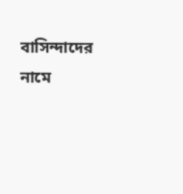বাসিন্দাদের নামে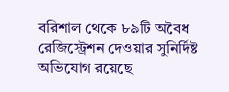বরিশাল থেকে ৮৯টি অবৈধ রেজিস্ট্রেশন দেওয়ার সুনির্দিষ্ট অভিযোগ রয়েছে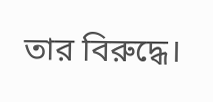তার বিরুদ্ধে।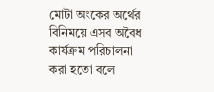মোটা অংকের অর্থের বিনিময়ে এসব অবৈধ কার্যক্রম পরিচালনা করা হতো বলে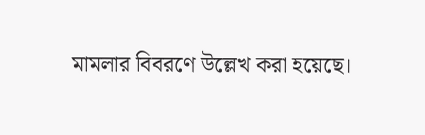মামলার বিবরণে উল্লেখ করা হয়েছে।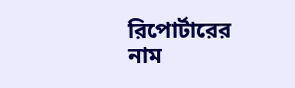রিপোর্টারের নাম